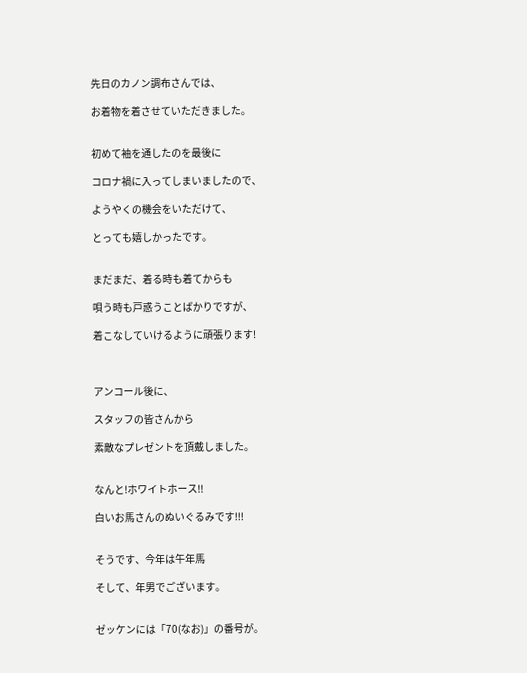先日のカノン調布さんでは、

お着物を着させていただきました。


初めて袖を通したのを最後に

コロナ禍に入ってしまいましたので、

ようやくの機会をいただけて、

とっても嬉しかったです。


まだまだ、着る時も着てからも

唄う時も戸惑うことばかりですが、

着こなしていけるように頑張ります!



アンコール後に、

スタッフの皆さんから

素敵なプレゼントを頂戴しました。


なんと!ホワイトホース!!

白いお馬さんのぬいぐるみです!!!


そうです、今年は午年馬

そして、年男でございます。


ゼッケンには「70(なお)」の番号が。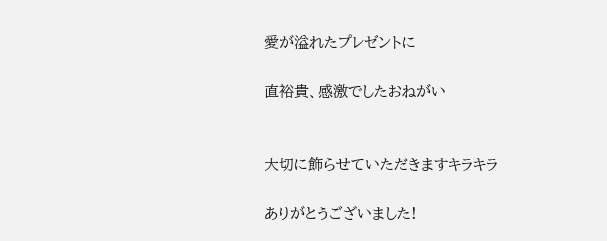愛が溢れたプレゼントに

直裕貴、感激でしたおねがい


大切に飾らせていただきますキラキラ

ありがとうございました!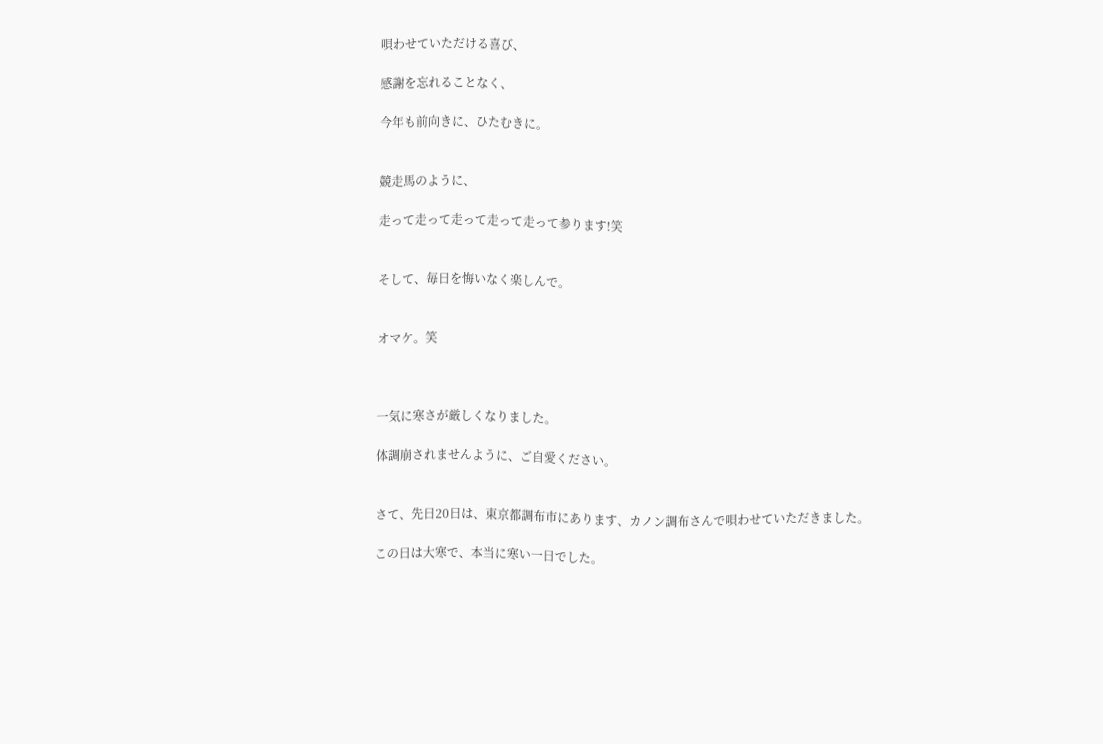唄わせていただける喜び、

感謝を忘れることなく、

今年も前向きに、ひたむきに。


競走馬のように、

走って走って走って走って走って参ります!笑


そして、毎日を悔いなく楽しんで。


オマケ。笑



一気に寒さが厳しくなりました。

体調崩されませんように、ご自愛ください。


さて、先日20日は、東京都調布市にあります、カノン調布さんで唄わせていただきました。

この日は大寒で、本当に寒い一日でした。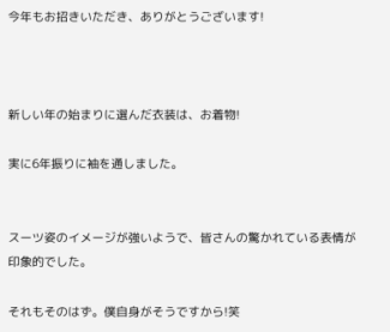今年もお招きいただき、ありがとうございます!



新しい年の始まりに選んだ衣装は、お着物!

実に6年振りに袖を通しました。


スーツ姿のイメージが強いようで、皆さんの驚かれている表情が印象的でした。

それもそのはず。僕自身がそうですから!笑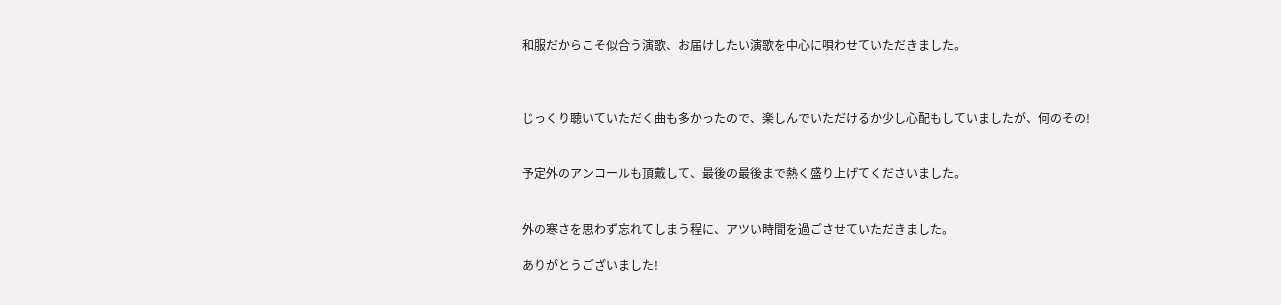和服だからこそ似合う演歌、お届けしたい演歌を中心に唄わせていただきました。



じっくり聴いていただく曲も多かったので、楽しんでいただけるか少し心配もしていましたが、何のその!


予定外のアンコールも頂戴して、最後の最後まで熱く盛り上げてくださいました。


外の寒さを思わず忘れてしまう程に、アツい時間を過ごさせていただきました。

ありがとうございました!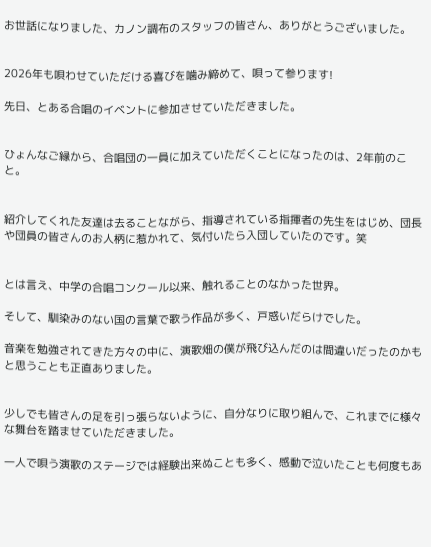お世話になりました、カノン調布のスタッフの皆さん、ありがとうございました。


2026年も唄わせていただける喜びを噛み締めて、唄って参ります!

先日、とある合唱のイベントに参加させていただきました。


ひょんなご縁から、合唱団の一員に加えていただくことになったのは、2年前のこと。


紹介してくれた友達は去ることながら、指導されている指揮者の先生をはじめ、団長や団員の皆さんのお人柄に惹かれて、気付いたら入団していたのです。笑


とは言え、中学の合唱コンクール以来、触れることのなかった世界。

そして、馴染みのない国の言葉で歌う作品が多く、戸惑いだらけでした。

音楽を勉強されてきた方々の中に、演歌畑の僕が飛び込んだのは間違いだったのかもと思うことも正直ありました。


少しでも皆さんの足を引っ張らないように、自分なりに取り組んで、これまでに様々な舞台を踏ませていただきました。

一人で唄う演歌のステージでは経験出来ぬことも多く、感動で泣いたことも何度もあ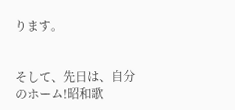ります。


そして、先日は、自分のホーム!昭和歌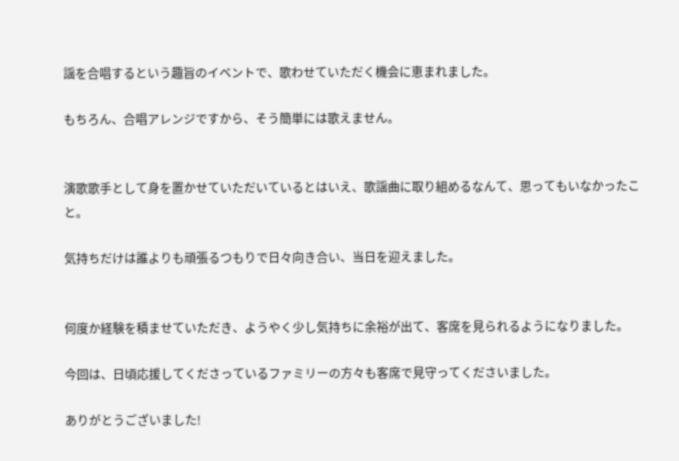謡を合唱するという趣旨のイベントで、歌わせていただく機会に恵まれました。

もちろん、合唱アレンジですから、そう簡単には歌えません。


演歌歌手として身を置かせていただいているとはいえ、歌謡曲に取り組めるなんて、思ってもいなかったこと。

気持ちだけは誰よりも頑張るつもりで日々向き合い、当日を迎えました。


何度か経験を積ませていただき、ようやく少し気持ちに余裕が出て、客席を見られるようになりました。

今回は、日頃応援してくださっているファミリーの方々も客席で見守ってくださいました。

ありがとうございました!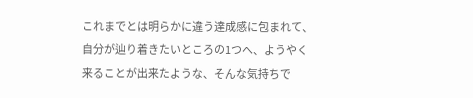これまでとは明らかに違う達成感に包まれて、自分が辿り着きたいところの1つへ、ようやく来ることが出来たような、そんな気持ちで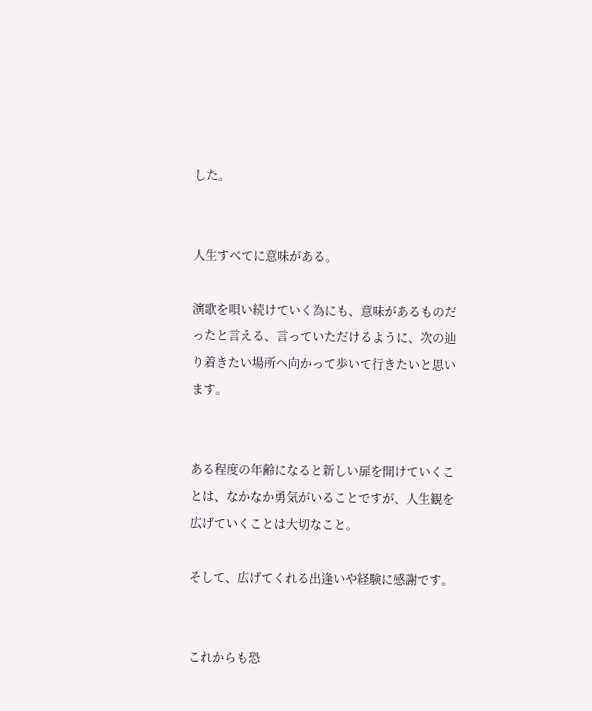した。


人生すべてに意味がある。

演歌を唄い続けていく為にも、意味があるものだったと言える、言っていただけるように、次の辿り着きたい場所へ向かって歩いて行きたいと思います。


ある程度の年齢になると新しい扉を開けていくことは、なかなか勇気がいることですが、人生観を広げていくことは大切なこと。

そして、広げてくれる出逢いや経験に感謝です。


これからも恐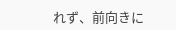れず、前向きに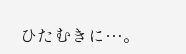ひたむきに…。